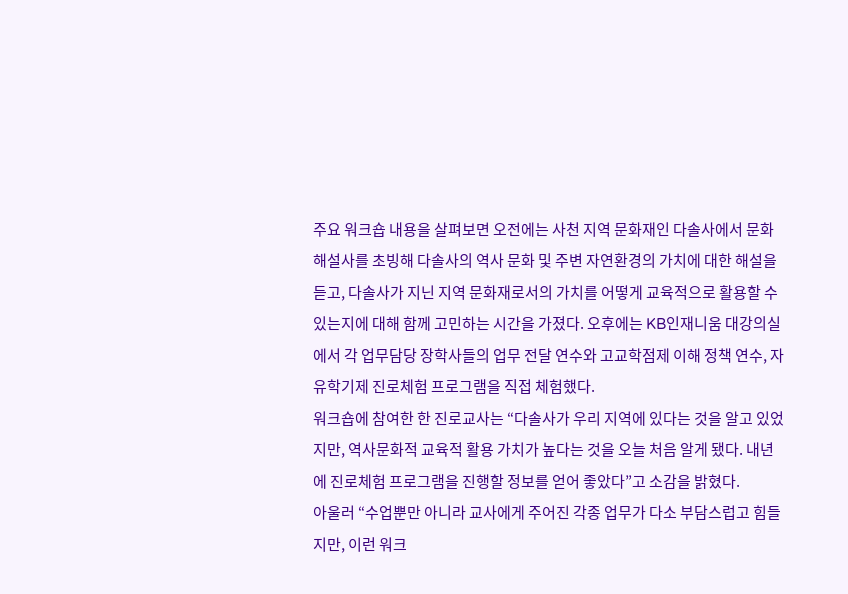주요 워크숍 내용을 살펴보면 오전에는 사천 지역 문화재인 다솔사에서 문화해설사를 초빙해 다솔사의 역사 문화 및 주변 자연환경의 가치에 대한 해설을 듣고, 다솔사가 지닌 지역 문화재로서의 가치를 어떻게 교육적으로 활용할 수 있는지에 대해 함께 고민하는 시간을 가졌다. 오후에는 KB인재니움 대강의실에서 각 업무담당 장학사들의 업무 전달 연수와 고교학점제 이해 정책 연수, 자유학기제 진로체험 프로그램을 직접 체험했다.
워크숍에 참여한 한 진로교사는 “다솔사가 우리 지역에 있다는 것을 알고 있었지만, 역사문화적 교육적 활용 가치가 높다는 것을 오늘 처음 알게 됐다. 내년에 진로체험 프로그램을 진행할 정보를 얻어 좋았다”고 소감을 밝혔다.
아울러 “수업뿐만 아니라 교사에게 주어진 각종 업무가 다소 부담스럽고 힘들지만, 이런 워크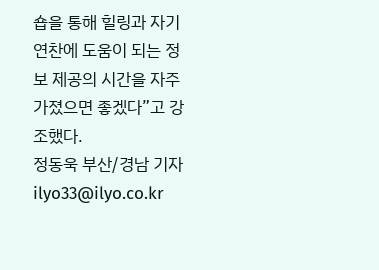숍을 통해 힐링과 자기 연찬에 도움이 되는 정보 제공의 시간을 자주 가졌으면 좋겠다”고 강조했다.
정동욱 부산/경남 기자 ilyo33@ilyo.co.kr